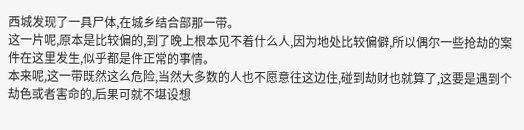西城发现了一具尸体,在城乡结合部那一带。
这一片呢,原本是比较偏的,到了晚上根本见不着什么人,因为地处比较偏僻,所以偶尔一些抢劫的案件在这里发生,似乎都是件正常的事情。
本来呢,这一带既然这么危险,当然大多数的人也不愿意往这边住,碰到劫财也就算了,这要是遇到个劫色或者害命的,后果可就不堪设想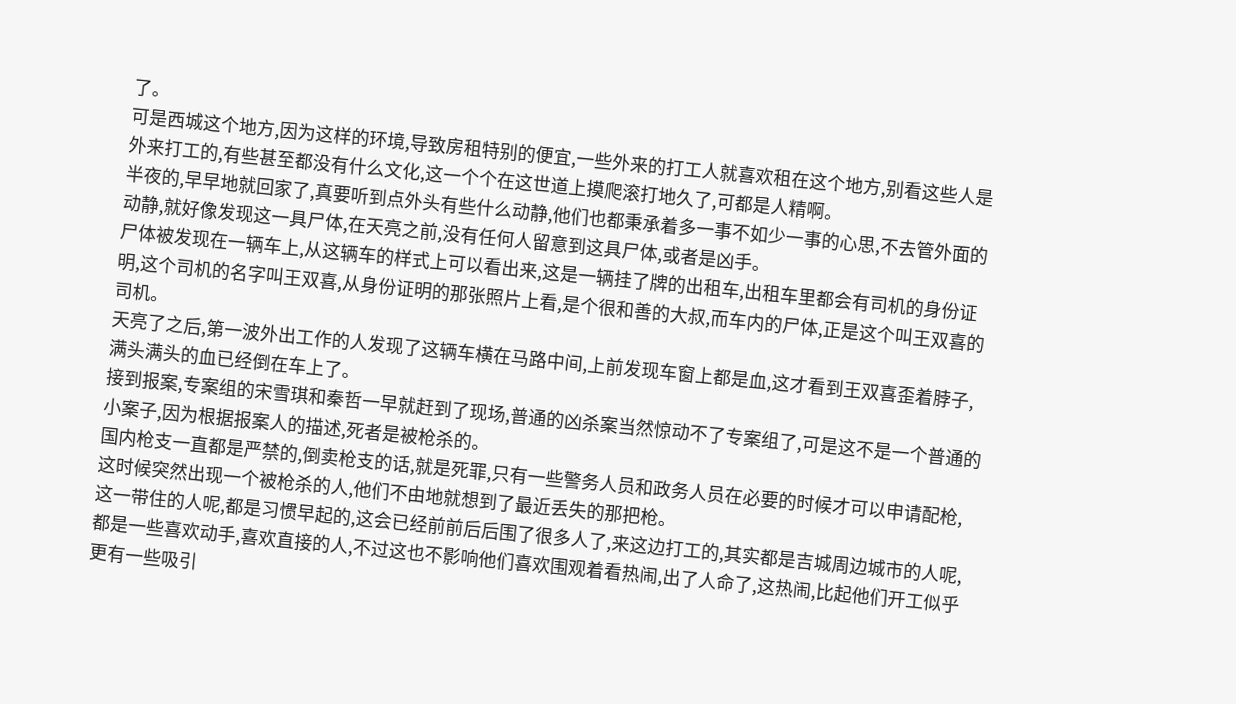了。
可是西城这个地方,因为这样的环境,导致房租特别的便宜,一些外来的打工人就喜欢租在这个地方,别看这些人是外来打工的,有些甚至都没有什么文化,这一个个在这世道上摸爬滚打地久了,可都是人精啊。
半夜的,早早地就回家了,真要听到点外头有些什么动静,他们也都秉承着多一事不如少一事的心思,不去管外面的动静,就好像发现这一具尸体,在天亮之前,没有任何人留意到这具尸体,或者是凶手。
尸体被发现在一辆车上,从这辆车的样式上可以看出来,这是一辆挂了牌的出租车,出租车里都会有司机的身份证明,这个司机的名字叫王双喜,从身份证明的那张照片上看,是个很和善的大叔,而车内的尸体,正是这个叫王双喜的司机。
天亮了之后,第一波外出工作的人发现了这辆车横在马路中间,上前发现车窗上都是血,这才看到王双喜歪着脖子,满头满头的血已经倒在车上了。
接到报案,专案组的宋雪琪和秦哲一早就赶到了现场,普通的凶杀案当然惊动不了专案组了,可是这不是一个普通的小案子,因为根据报案人的描述,死者是被枪杀的。
国内枪支一直都是严禁的,倒卖枪支的话,就是死罪,只有一些警务人员和政务人员在必要的时候才可以申请配枪,这时候突然出现一个被枪杀的人,他们不由地就想到了最近丢失的那把枪。
这一带住的人呢,都是习惯早起的,这会已经前前后后围了很多人了,来这边打工的,其实都是吉城周边城市的人呢,都是一些喜欢动手,喜欢直接的人,不过这也不影响他们喜欢围观着看热闹,出了人命了,这热闹,比起他们开工似乎更有一些吸引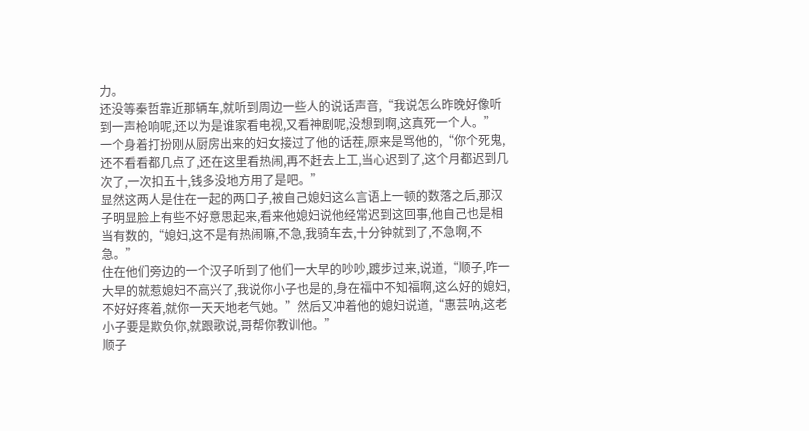力。
还没等秦哲靠近那辆车,就听到周边一些人的说话声音,“我说怎么昨晚好像听到一声枪响呢,还以为是谁家看电视,又看神剧呢,没想到啊,这真死一个人。”
一个身着打扮刚从厨房出来的妇女接过了他的话茬,原来是骂他的,“你个死鬼,还不看看都几点了,还在这里看热闹,再不赶去上工,当心迟到了,这个月都迟到几次了,一次扣五十,钱多没地方用了是吧。”
显然这两人是住在一起的两口子,被自己媳妇这么言语上一顿的数落之后,那汉子明显脸上有些不好意思起来,看来他媳妇说他经常迟到这回事,他自己也是相当有数的,“媳妇,这不是有热闹嘛,不急,我骑车去,十分钟就到了,不急啊,不急。”
住在他们旁边的一个汉子听到了他们一大早的吵吵,踱步过来,说道,“顺子,咋一大早的就惹媳妇不高兴了,我说你小子也是的,身在福中不知福啊,这么好的媳妇,不好好疼着,就你一天天地老气她。”然后又冲着他的媳妇说道,“惠芸呐,这老小子要是欺负你,就跟歌说,哥帮你教训他。”
顺子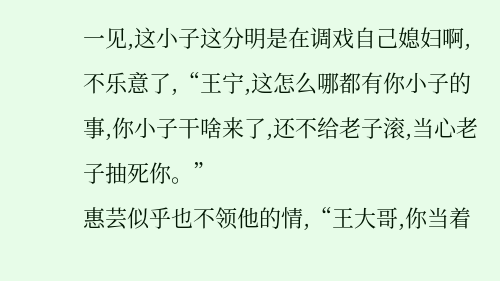一见,这小子这分明是在调戏自己媳妇啊,不乐意了,“王宁,这怎么哪都有你小子的事,你小子干啥来了,还不给老子滚,当心老子抽死你。”
惠芸似乎也不领他的情,“王大哥,你当着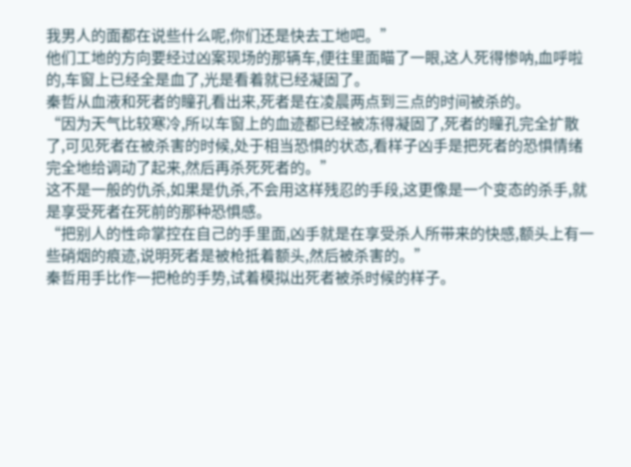我男人的面都在说些什么呢,你们还是快去工地吧。”
他们工地的方向要经过凶案现场的那辆车,便往里面瞄了一眼,这人死得惨呐,血呼啦的,车窗上已经全是血了,光是看着就已经凝固了。
秦哲从血液和死者的瞳孔看出来,死者是在凌晨两点到三点的时间被杀的。
“因为天气比较寒冷,所以车窗上的血迹都已经被冻得凝固了,死者的瞳孔完全扩散了,可见死者在被杀害的时候,处于相当恐惧的状态,看样子凶手是把死者的恐惧情绪完全地给调动了起来,然后再杀死死者的。”
这不是一般的仇杀,如果是仇杀,不会用这样残忍的手段,这更像是一个变态的杀手,就是享受死者在死前的那种恐惧感。
“把别人的性命掌控在自己的手里面,凶手就是在享受杀人所带来的快感,额头上有一些硝烟的痕迹,说明死者是被枪抵着额头,然后被杀害的。”
秦哲用手比作一把枪的手势,试着模拟出死者被杀时候的样子。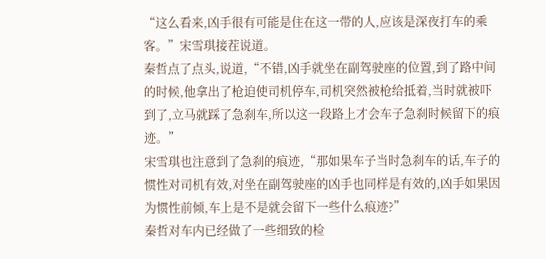“这么看来,凶手很有可能是住在这一带的人,应该是深夜打车的乘客。”宋雪琪接茬说道。
秦哲点了点头,说道,“不错,凶手就坐在副驾驶座的位置,到了路中间的时候,他拿出了枪迫使司机停车,司机突然被枪给抵着,当时就被吓到了,立马就踩了急刹车,所以这一段路上才会车子急刹时候留下的痕迹。”
宋雪琪也注意到了急刹的痕迹,“那如果车子当时急刹车的话,车子的惯性对司机有效,对坐在副驾驶座的凶手也同样是有效的,凶手如果因为惯性前倾,车上是不是就会留下一些什么痕迹?”
秦哲对车内已经做了一些细致的检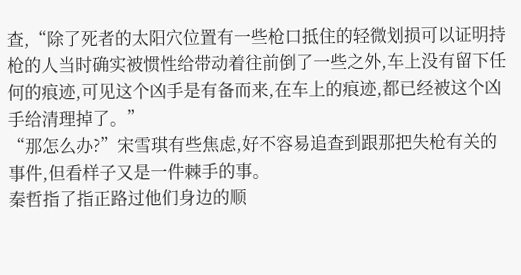查,“除了死者的太阳穴位置有一些枪口抵住的轻微划损可以证明持枪的人当时确实被惯性给带动着往前倒了一些之外,车上没有留下任何的痕迹,可见这个凶手是有备而来,在车上的痕迹,都已经被这个凶手给清理掉了。”
“那怎么办?”宋雪琪有些焦虑,好不容易追查到跟那把失枪有关的事件,但看样子又是一件棘手的事。
秦哲指了指正路过他们身边的顺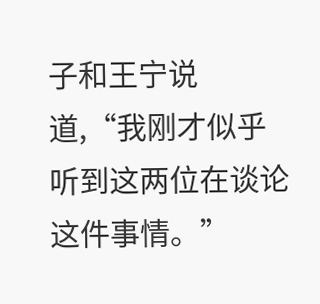子和王宁说道,“我刚才似乎听到这两位在谈论这件事情。”